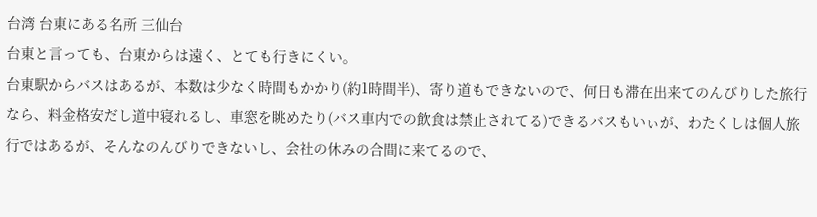台湾 台東にある名所 三仙台
台東と言っても、台東からは遠く、とても行きにくい。
台東駅からバスはあるが、本数は少なく時間もかかり(約1時間半)、寄り道もできないので、何日も滞在出来てのんびりした旅行なら、料金格安だし道中寝れるし、車窓を眺めたり(バス車内での飲食は禁止されてる)できるバスもいぃが、わたくしは個人旅行ではあるが、そんなのんびりできないし、会社の休みの合間に来てるので、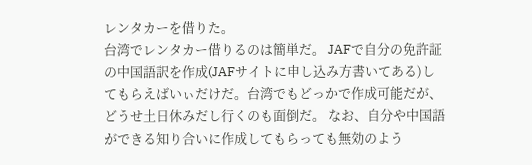レンタカーを借りた。
台湾でレンタカー借りるのは簡単だ。 JAFで自分の免許証の中国語訳を作成(JAFサイトに申し込み方書いてある)してもらえばいぃだけだ。台湾でもどっかで作成可能だが、どうせ土日休みだし行くのも面倒だ。 なお、自分や中国語ができる知り合いに作成してもらっても無効のよう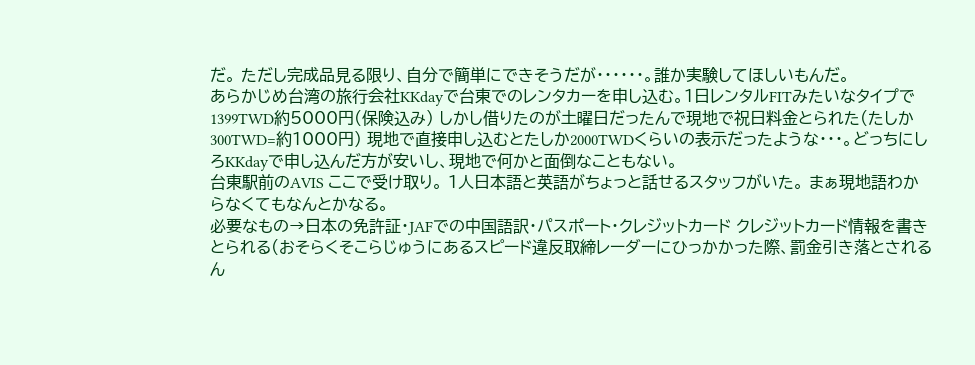だ。 ただし完成品見る限り、自分で簡単にできそうだが・・・・・・。誰か実験してほしいもんだ。
あらかじめ台湾の旅行会社KKdayで台東でのレンタカーを申し込む。1日レンタルFITみたいなタイプで1399TWD約5000円(保険込み) しかし借りたのが土曜日だったんで現地で祝日料金とられた(たしか300TWD=約1000円) 現地で直接申し込むとたしか2000TWDくらいの表示だったような・・・。どっちにしろKKdayで申し込んだ方が安いし、現地で何かと面倒なこともない。
台東駅前のAVIS ここで受け取り。 1人日本語と英語がちょっと話せるスタッフがいた。 まぁ現地語わからなくてもなんとかなる。
必要なもの→日本の免許証・JAFでの中国語訳・パスポート・クレジットカード クレジットカード情報を書きとられる(おそらくそこらじゅうにあるスピード違反取締レーダーにひっかかった際、罰金引き落とされるん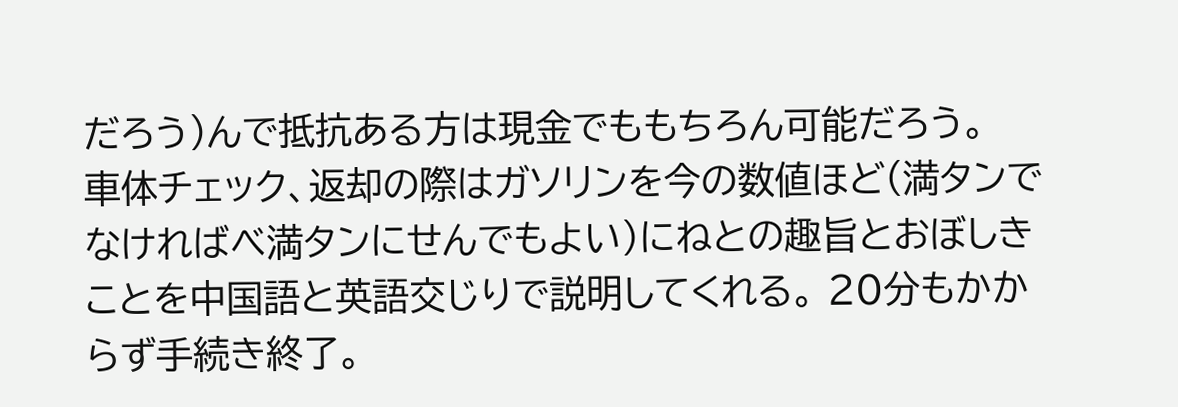だろう)んで抵抗ある方は現金でももちろん可能だろう。
車体チェック、返却の際はガソリンを今の数値ほど(満タンでなければべ満タンにせんでもよい)にねとの趣旨とおぼしきことを中国語と英語交じりで説明してくれる。 20分もかからず手続き終了。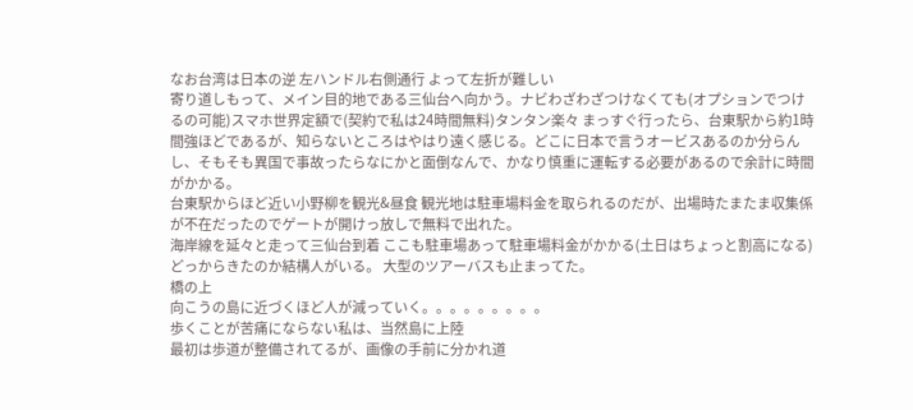なお台湾は日本の逆 左ハンドル右側通行 よって左折が難しい
寄り道しもって、メイン目的地である三仙台へ向かう。ナビわざわざつけなくても(オプションでつけるの可能)スマホ世界定額で(契約で私は24時間無料)タンタン楽々 まっすぐ行ったら、台東駅から約1時間強ほどであるが、知らないところはやはり遠く感じる。どこに日本で言うオービスあるのか分らんし、そもそも異国で事故ったらなにかと面倒なんで、かなり慎重に運転する必要があるので余計に時間がかかる。
台東駅からほど近い小野柳を観光&昼食 観光地は駐車場料金を取られるのだが、出場時たまたま収集係が不在だったのでゲートが開けっ放しで無料で出れた。
海岸線を延々と走って三仙台到着 ここも駐車場あって駐車場料金がかかる(土日はちょっと割高になる)
どっからきたのか結構人がいる。 大型のツアーバスも止まってた。
橋の上
向こうの島に近づくほど人が減っていく。。。。。。。。。
歩くことが苦痛にならない私は、当然島に上陸
最初は歩道が整備されてるが、画像の手前に分かれ道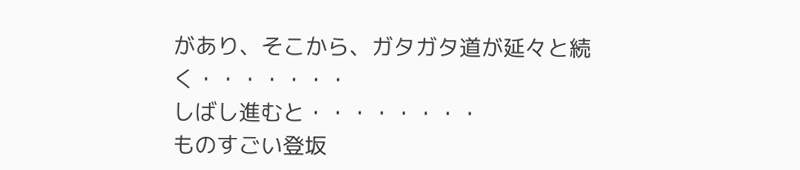があり、そこから、ガタガタ道が延々と続く・・・・・・・
しばし進むと・・・・・・・・
ものすごい登坂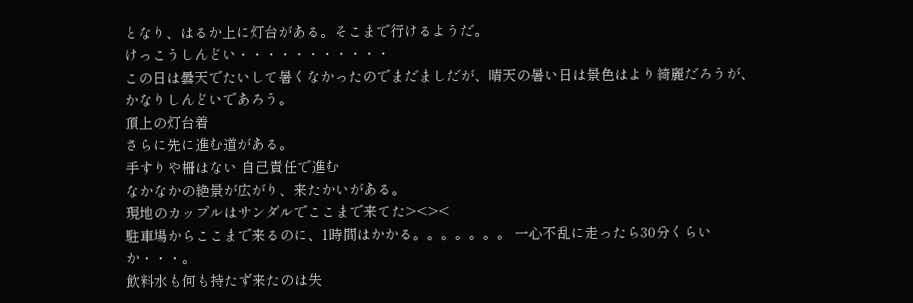となり、はるか上に灯台がある。そこまで行けるようだ。
けっこうしんどい・・・・・・・・・・・
この日は曇天でたいして暑くなかったのでまだましだが、晴天の暑い日は景色はより綺麗だろうが、かなりしんどいであろう。
頂上の灯台着
さらに先に進む道がある。
手すりや柵はない 自己責任で進む
なかなかの絶景が広がり、来たかいがある。
現地のカップルはサンダルでここまで来てた><><
駐車場からここまで来るのに、1時間はかかる。。。。。。。 一心不乱に走ったら30分くらいか・・・。
飲料水も何も持たず来たのは失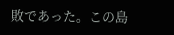敗であった。この島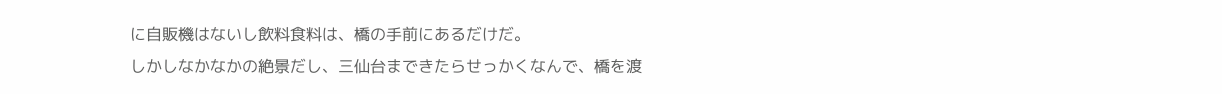に自販機はないし飲料食料は、橋の手前にあるだけだ。
しかしなかなかの絶景だし、三仙台まできたらせっかくなんで、橋を渡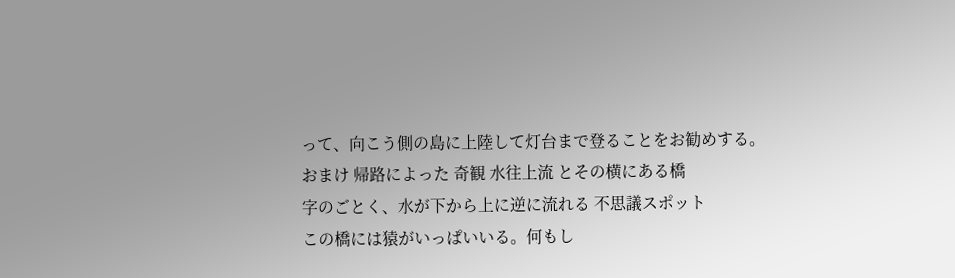って、向こう側の島に上陸して灯台まで登ることをお勧めする。
おまけ 帰路によった 奇観 水往上流 とその横にある橋
字のごとく、水が下から上に逆に流れる 不思議スポット
この橋には猿がいっぱいいる。何もし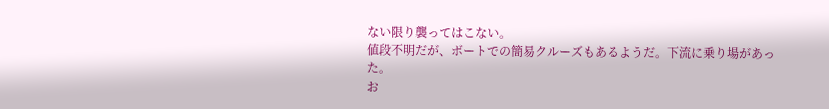ない限り襲ってはこない。
値段不明だが、ボートでの簡易クルーズもあるようだ。下流に乗り場があった。
お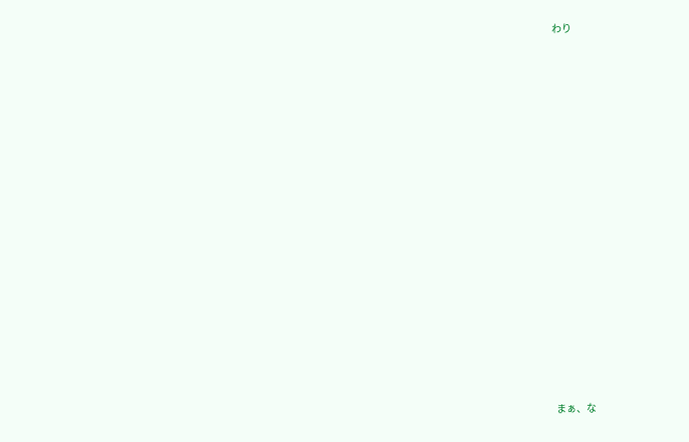わり


















まぁ、な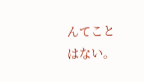んてことはない。